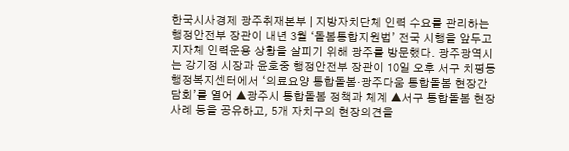한국시사경제 광주취재본부 | 지방자치단체 인력 수요를 관리하는 행정안전부 장관이 내년 3월 ‘돌봄통합지원법’ 전국 시행을 앞두고 지자체 인력운용 상황을 살피기 위해 광주를 방문했다. 광주광역시는 강기정 시장과 윤호중 행정안전부 장관이 10일 오후 서구 치평동 행정복지센터에서 ‘의료요양 통합돌봄·광주다움 통합돌봄 현장간담회’를 열어 ▲광주시 통합돌봄 정책과 체계 ▲서구 통합돌봄 현장사례 등을 공유하고, 5개 자치구의 현장의견을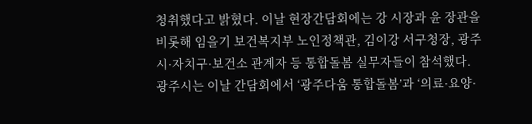청취했다고 밝혔다. 이날 현장간담회에는 강 시장과 윤 장관을 비롯해 임을기 보건복지부 노인정책관, 김이강 서구청장, 광주시·자치구·보건소 관계자 등 통합돌봄 실무자들이 참석했다. 광주시는 이날 간담회에서 ‘광주다움 통합돌봄’과 ‘의료·요양·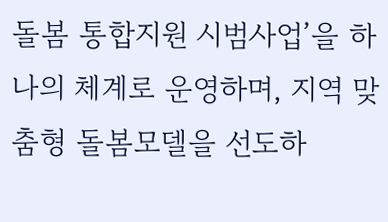돌봄 통합지원 시범사업’을 하나의 체계로 운영하며, 지역 맞춤형 돌봄모델을 선도하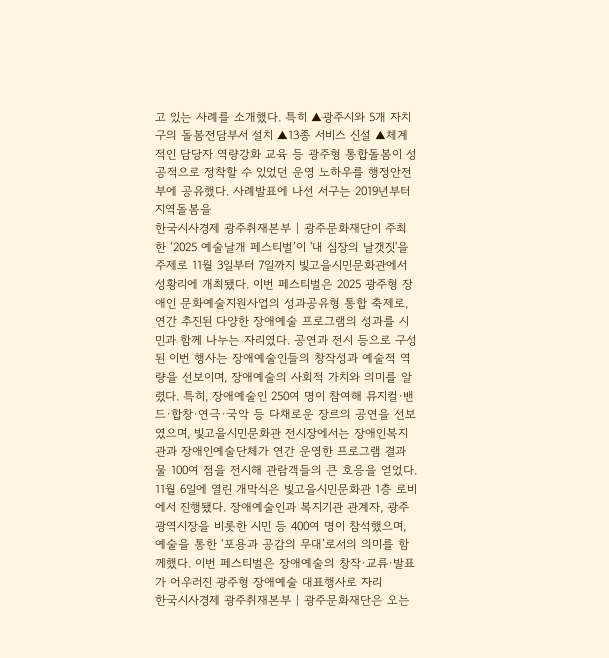고 있는 사례를 소개했다. 특히 ▲광주시와 5개 자치구의 돌봄전담부서 설치 ▲13종 서비스 신설 ▲체계적인 담당자 역량강화 교육 등 광주형 통합돌봄이 성공적으로 정착할 수 있었던 운영 노하우를 행정안전부에 공유했다. 사례발표에 나선 서구는 2019년부터 지역돌봄을
한국시사경제 광주취재본부 | 광주문화재단이 주최한 ‘2025 예술날개 페스티벌’이 '내 심장의 날갯짓'을 주제로 11월 3일부터 7일까지 빛고을시민문화관에서 성황리에 개최됐다. 이번 페스티벌은 2025 광주형 장애인 문화예술지원사업의 성과공유형 통합 축제로, 연간 추진된 다양한 장애예술 프로그램의 성과를 시민과 함께 나누는 자리였다. 공연과 전시 등으로 구성된 이번 행사는 장애예술인들의 창작성과 예술적 역량을 선보이며, 장애예술의 사회적 가치와 의미를 알렸다. 특히, 장애예술인 250여 명이 참여해 뮤지컬·밴드·합창·연극·국악 등 다채로운 장르의 공연을 선보였으며, 빛고을시민문화관 전시장에서는 장애인복지관과 장애인예술단체가 연간 운영한 프로그램 결과물 100여 점을 전시해 관람객들의 큰 호응을 얻었다. 11월 6일에 열린 개막식은 빛고을시민문화관 1층 로비에서 진행됐다. 장애예술인과 복지기관 관계자, 광주광역시장을 비롯한 시민 등 400여 명이 참석했으며, 예술을 통한 ‘포용과 공감의 무대’로서의 의미를 함께했다. 이번 페스티벌은 장애예술의 창작·교류·발표가 어우러진 광주형 장애예술 대표행사로 자리
한국시사경제 광주취재본부 | 광주문화재단은 오는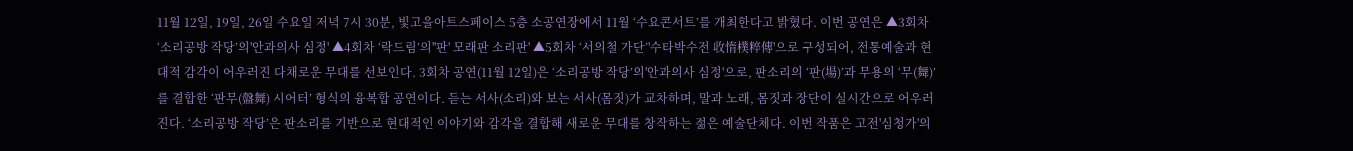11월 12일, 19일, 26일 수요일 저녁 7시 30분, 빛고을아트스페이스 5층 소공연장에서 11월 ‘수요콘서트’를 개최한다고 밝혔다. 이번 공연은 ▲3회차 ‘소리공방 작당’의'안과의사 심정' ▲4회차 ‘락드림’의''판' 모래판 소리판' ▲5회차 ‘서의철 가단’'수타박수전 收惰樸粹傳'으로 구성되어, 전통예술과 현대적 감각이 어우러진 다채로운 무대를 선보인다. 3회차 공연(11월 12일)은 ‘소리공방 작당’의'안과의사 심정'으로, 판소리의 ‘판(場)’과 무용의 ‘무(舞)’를 결합한 ‘판무(盤舞) 시어터’ 형식의 융복합 공연이다. 듣는 서사(소리)와 보는 서사(몸짓)가 교차하며, 말과 노래, 몸짓과 장단이 실시간으로 어우러진다. ‘소리공방 작당’은 판소리를 기반으로 현대적인 이야기와 감각을 결합해 새로운 무대를 창작하는 젊은 예술단체다. 이번 작품은 고전'심청가'의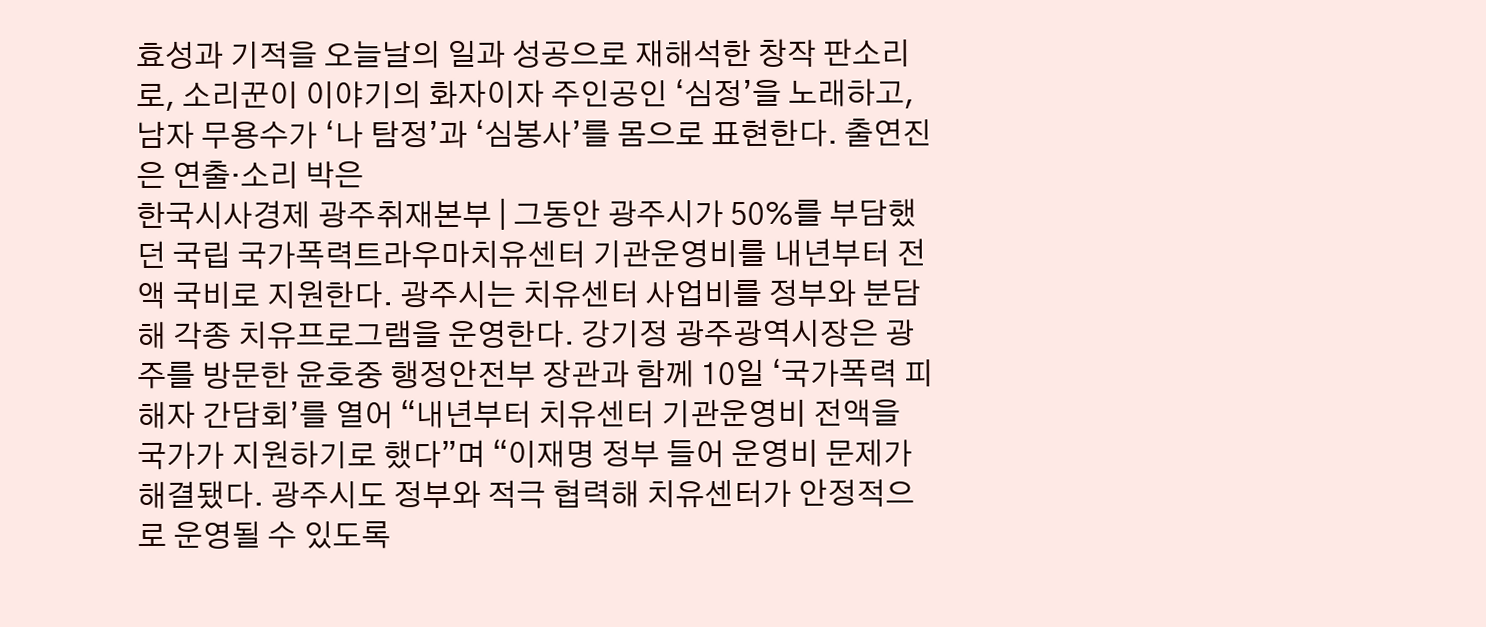효성과 기적을 오늘날의 일과 성공으로 재해석한 창작 판소리로, 소리꾼이 이야기의 화자이자 주인공인 ‘심정’을 노래하고, 남자 무용수가 ‘나 탐정’과 ‘심봉사’를 몸으로 표현한다. 출연진은 연출·소리 박은
한국시사경제 광주취재본부 | 그동안 광주시가 50%를 부담했던 국립 국가폭력트라우마치유센터 기관운영비를 내년부터 전액 국비로 지원한다. 광주시는 치유센터 사업비를 정부와 분담해 각종 치유프로그램을 운영한다. 강기정 광주광역시장은 광주를 방문한 윤호중 행정안전부 장관과 함께 10일 ‘국가폭력 피해자 간담회’를 열어 “내년부터 치유센터 기관운영비 전액을 국가가 지원하기로 했다”며 “이재명 정부 들어 운영비 문제가 해결됐다. 광주시도 정부와 적극 협력해 치유센터가 안정적으로 운영될 수 있도록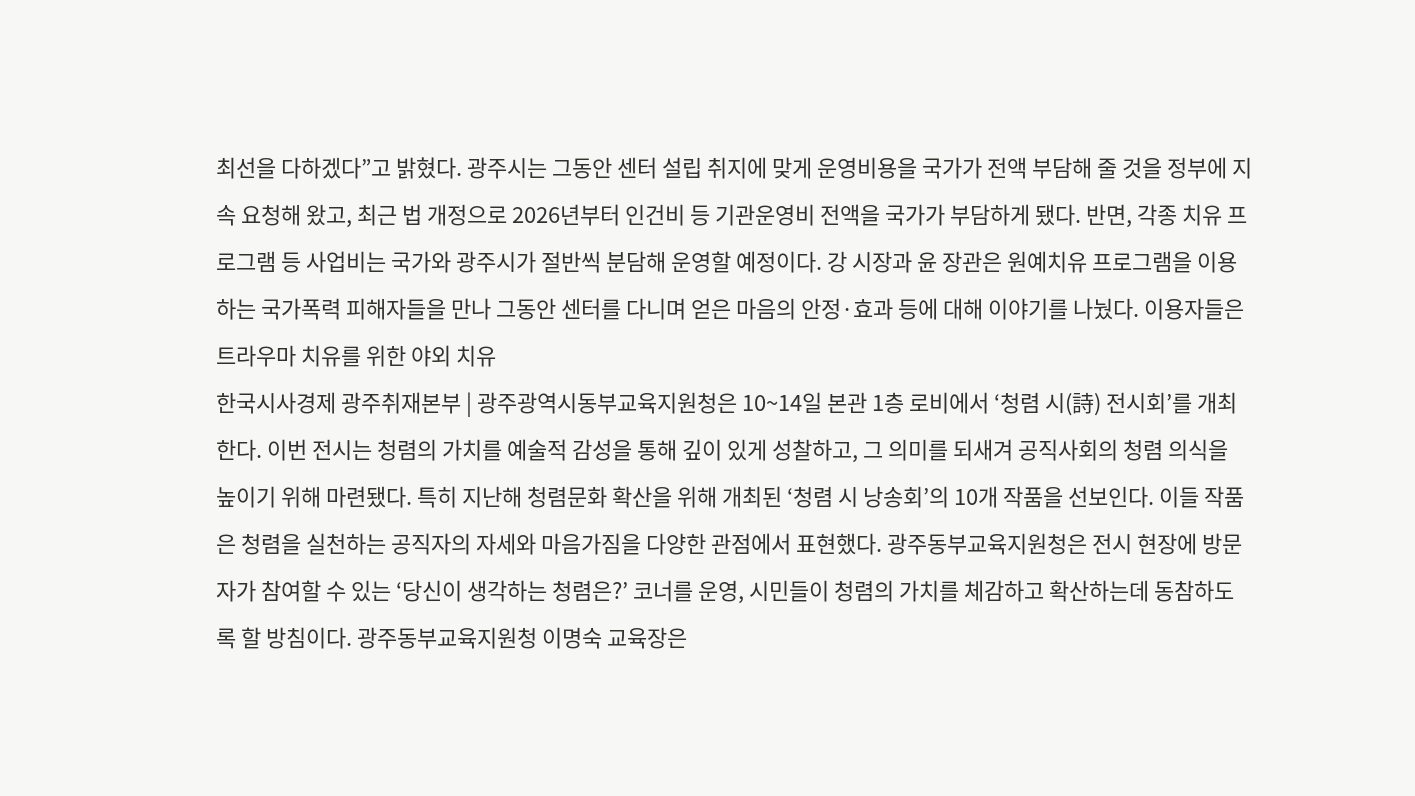최선을 다하겠다”고 밝혔다. 광주시는 그동안 센터 설립 취지에 맞게 운영비용을 국가가 전액 부담해 줄 것을 정부에 지속 요청해 왔고, 최근 법 개정으로 2026년부터 인건비 등 기관운영비 전액을 국가가 부담하게 됐다. 반면, 각종 치유 프로그램 등 사업비는 국가와 광주시가 절반씩 분담해 운영할 예정이다. 강 시장과 윤 장관은 원예치유 프로그램을 이용하는 국가폭력 피해자들을 만나 그동안 센터를 다니며 얻은 마음의 안정·효과 등에 대해 이야기를 나눴다. 이용자들은 트라우마 치유를 위한 야외 치유
한국시사경제 광주취재본부 | 광주광역시동부교육지원청은 10~14일 본관 1층 로비에서 ‘청렴 시(詩) 전시회’를 개최한다. 이번 전시는 청렴의 가치를 예술적 감성을 통해 깊이 있게 성찰하고, 그 의미를 되새겨 공직사회의 청렴 의식을 높이기 위해 마련됐다. 특히 지난해 청렴문화 확산을 위해 개최된 ‘청렴 시 낭송회’의 10개 작품을 선보인다. 이들 작품은 청렴을 실천하는 공직자의 자세와 마음가짐을 다양한 관점에서 표현했다. 광주동부교육지원청은 전시 현장에 방문자가 참여할 수 있는 ‘당신이 생각하는 청렴은?’ 코너를 운영, 시민들이 청렴의 가치를 체감하고 확산하는데 동참하도록 할 방침이다. 광주동부교육지원청 이명숙 교육장은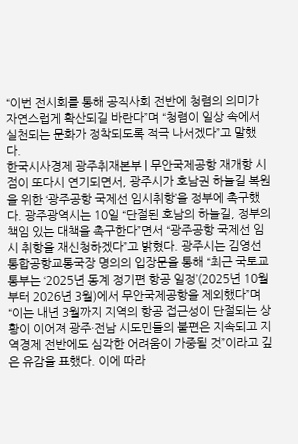“이번 전시회를 통해 공직사회 전반에 청렴의 의미가 자연스럽게 확산되길 바란다”며 “청렴이 일상 속에서 실천되는 문화가 정착되도록 적극 나서겠다”고 말했다.
한국시사경제 광주취재본부 | 무안국제공항 재개항 시점이 또다시 연기되면서, 광주시가 호남권 하늘길 복원을 위한 ‘광주공항 국제선 임시취항’을 정부에 촉구했다. 광주광역시는 10일 “단절된 호남의 하늘길, 정부의 책임 있는 대책을 촉구한다”면서 “광주공항 국제선 임시 취항을 재신청하겠다”고 밝혔다. 광주시는 김영선 통합공항교통국장 명의의 입장문을 통해 “최근 국토교통부는 ‘2025년 동계 정기편 항공 일정’(2025년 10월부터 2026년 3월)에서 무안국제공항을 제외했다”며 “이는 내년 3월까지 지역의 항공 접근성이 단절되는 상황이 이어져 광주·전남 시도민들의 불편은 지속되고 지역경제 전반에도 심각한 어려움이 가중될 것”이라고 깊은 유감을 표했다. 이에 따라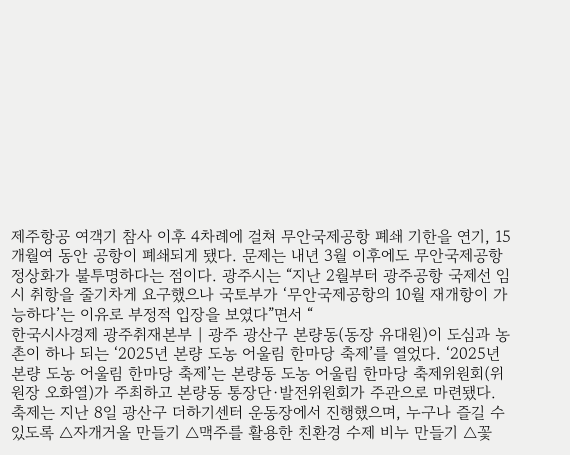제주항공 여객기 참사 이후 4차례에 걸쳐 무안국제공항 폐쇄 기한을 연기, 15개월여 동안 공항이 폐쇄되게 됐다. 문제는 내년 3월 이후에도 무안국제공항 정상화가 불투명하다는 점이다. 광주시는 “지난 2월부터 광주공항 국제선 임시 취항을 줄기차게 요구했으나 국토부가 ‘무안국제공항의 10월 재개항이 가능하다’는 이유로 부정적 입장을 보였다”면서 “
한국시사경제 광주취재본부 | 광주 광산구 본량동(동장 유대원)이 도심과 농촌이 하나 되는 ‘2025년 본량 도농 어울림 한마당 축제’를 열었다. ‘2025년 본량 도농 어울림 한마당 축제’는 본량동 도농 어울림 한마당 축제위원회(위원장 오화열)가 주최하고 본량동 통장단·발전위원회가 주관으로 마련됐다. 축제는 지난 8일 광산구 더하기센터 운동장에서 진행했으며, 누구나 즐길 수 있도록 △자개거울 만들기 △맥주를 활용한 친환경 수제 비누 만들기 △꽃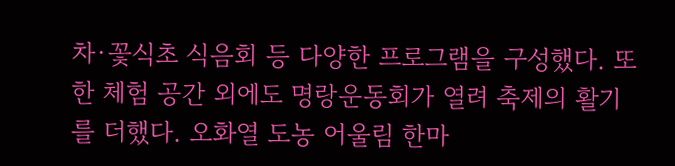차·꽃식초 식음회 등 다양한 프로그램을 구성했다. 또한 체험 공간 외에도 명랑운동회가 열려 축제의 활기를 더했다. 오화열 도농 어울림 한마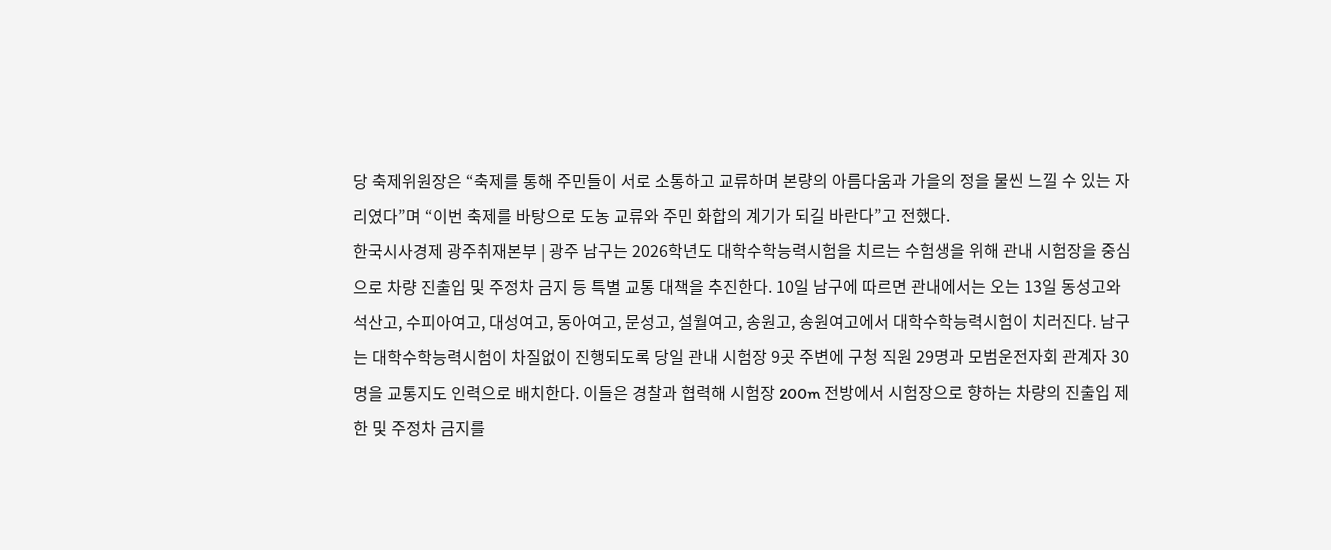당 축제위원장은 “축제를 통해 주민들이 서로 소통하고 교류하며 본량의 아름다움과 가을의 정을 물씬 느낄 수 있는 자리였다”며 “이번 축제를 바탕으로 도농 교류와 주민 화합의 계기가 되길 바란다”고 전했다.
한국시사경제 광주취재본부 | 광주 남구는 2026학년도 대학수학능력시험을 치르는 수험생을 위해 관내 시험장을 중심으로 차량 진출입 및 주정차 금지 등 특별 교통 대책을 추진한다. 10일 남구에 따르면 관내에서는 오는 13일 동성고와 석산고, 수피아여고, 대성여고, 동아여고, 문성고, 설월여고, 송원고, 송원여고에서 대학수학능력시험이 치러진다. 남구는 대학수학능력시험이 차질없이 진행되도록 당일 관내 시험장 9곳 주변에 구청 직원 29명과 모범운전자회 관계자 30명을 교통지도 인력으로 배치한다. 이들은 경찰과 협력해 시험장 200m 전방에서 시험장으로 향하는 차량의 진출입 제한 및 주정차 금지를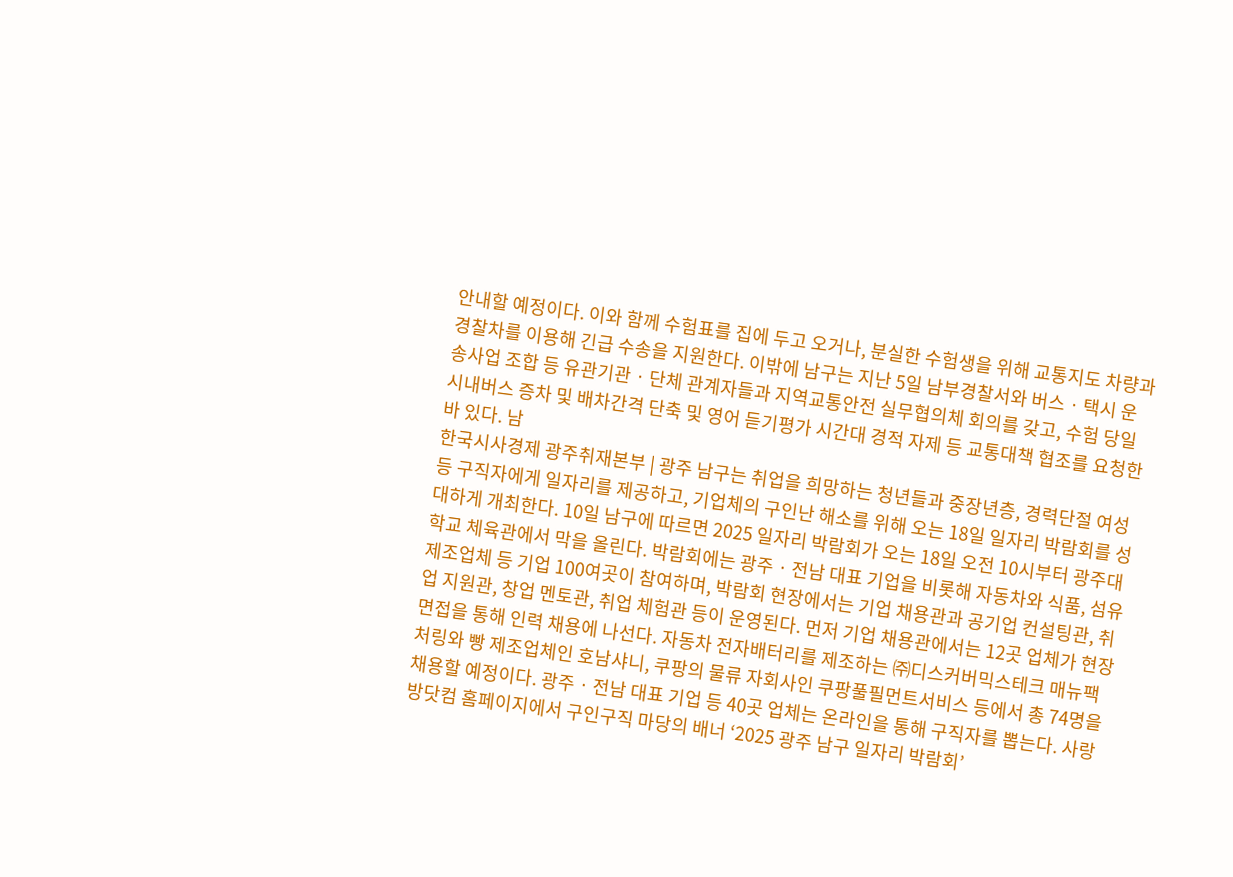안내할 예정이다. 이와 함께 수험표를 집에 두고 오거나, 분실한 수험생을 위해 교통지도 차량과 경찰차를 이용해 긴급 수송을 지원한다. 이밖에 남구는 지난 5일 남부경찰서와 버스 · 택시 운송사업 조합 등 유관기관 · 단체 관계자들과 지역교통안전 실무협의체 회의를 갖고, 수험 당일 시내버스 증차 및 배차간격 단축 및 영어 듣기평가 시간대 경적 자제 등 교통대책 협조를 요청한 바 있다. 남
한국시사경제 광주취재본부 | 광주 남구는 취업을 희망하는 청년들과 중장년층, 경력단절 여성 등 구직자에게 일자리를 제공하고, 기업체의 구인난 해소를 위해 오는 18일 일자리 박람회를 성대하게 개최한다. 10일 남구에 따르면 2025 일자리 박람회가 오는 18일 오전 10시부터 광주대학교 체육관에서 막을 올린다. 박람회에는 광주 · 전남 대표 기업을 비롯해 자동차와 식품, 섬유 제조업체 등 기업 100여곳이 참여하며, 박람회 현장에서는 기업 채용관과 공기업 컨설팅관, 취업 지원관, 창업 멘토관, 취업 체험관 등이 운영된다. 먼저 기업 채용관에서는 12곳 업체가 현장 면접을 통해 인력 채용에 나선다. 자동차 전자배터리를 제조하는 ㈜디스커버믹스테크 매뉴팩처링와 빵 제조업체인 호남샤니, 쿠팡의 물류 자회사인 쿠팡풀필먼트서비스 등에서 총 74명을 채용할 예정이다. 광주 · 전남 대표 기업 등 40곳 업체는 온라인을 통해 구직자를 뽑는다. 사랑방닷컴 홈페이지에서 구인구직 마당의 배너 ‘2025 광주 남구 일자리 박람회’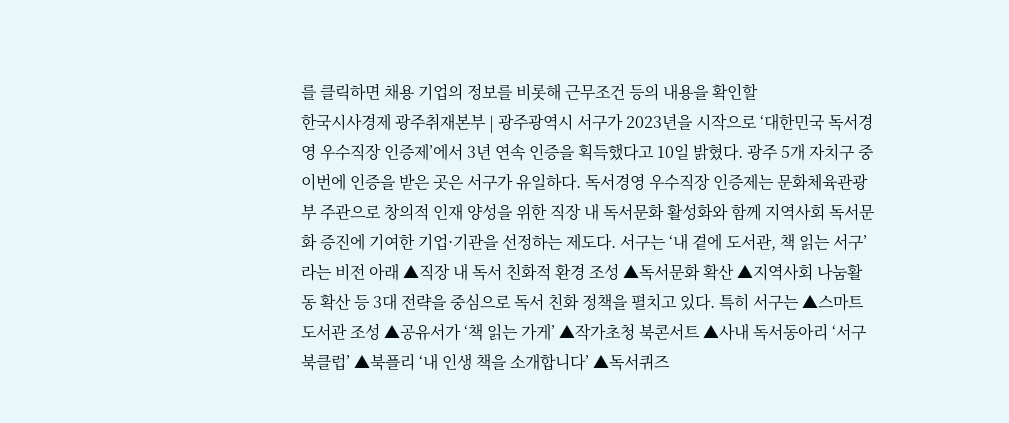를 클릭하면 채용 기업의 정보를 비롯해 근무조건 등의 내용을 확인할
한국시사경제 광주취재본부 | 광주광역시 서구가 2023년을 시작으로 ‘대한민국 독서경영 우수직장 인증제’에서 3년 연속 인증을 획득했다고 10일 밝혔다. 광주 5개 자치구 중 이번에 인증을 받은 곳은 서구가 유일하다. 독서경영 우수직장 인증제는 문화체육관광부 주관으로 창의적 인재 양성을 위한 직장 내 독서문화 활성화와 함께 지역사회 독서문화 증진에 기여한 기업·기관을 선정하는 제도다. 서구는 ‘내 곁에 도서관, 책 읽는 서구’라는 비전 아래 ▲직장 내 독서 친화적 환경 조성 ▲독서문화 확산 ▲지역사회 나눔활동 확산 등 3대 전략을 중심으로 독서 친화 정책을 펼치고 있다. 특히 서구는 ▲스마트도서관 조성 ▲공유서가 ‘책 읽는 가게’ ▲작가초청 북콘서트 ▲사내 독서동아리 ‘서구 북클럽’ ▲북플리 ‘내 인생 책을 소개합니다’ ▲독서퀴즈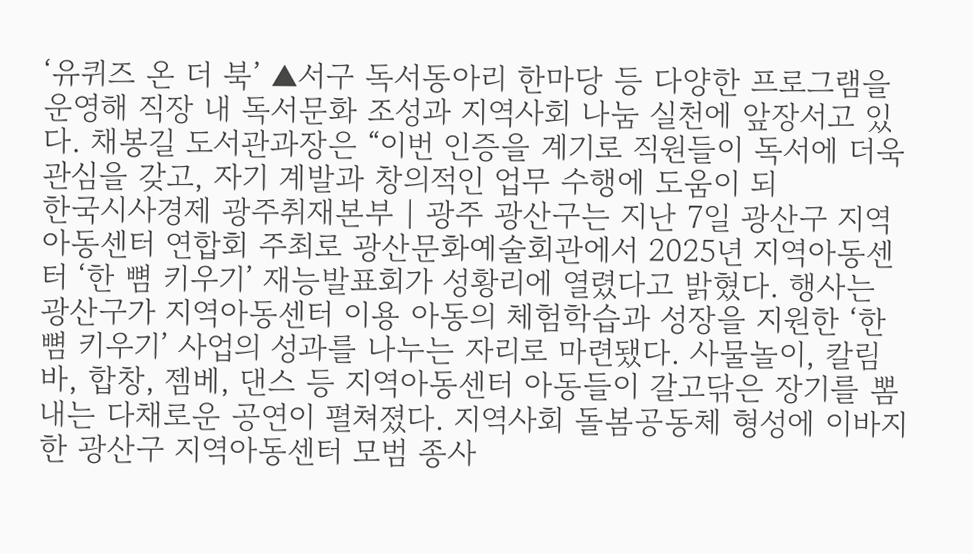‘유퀴즈 온 더 북’ ▲서구 독서동아리 한마당 등 다양한 프로그램을 운영해 직장 내 독서문화 조성과 지역사회 나눔 실천에 앞장서고 있다. 채봉길 도서관과장은 “이번 인증을 계기로 직원들이 독서에 더욱 관심을 갖고, 자기 계발과 창의적인 업무 수행에 도움이 되
한국시사경제 광주취재본부 | 광주 광산구는 지난 7일 광산구 지역아동센터 연합회 주최로 광산문화예술회관에서 2025년 지역아동센터 ‘한 뼘 키우기’ 재능발표회가 성황리에 열렸다고 밝혔다. 행사는 광산구가 지역아동센터 이용 아동의 체험학습과 성장을 지원한 ‘한 뼘 키우기’ 사업의 성과를 나누는 자리로 마련됐다. 사물놀이, 칼림바, 합창, 젬베, 댄스 등 지역아동센터 아동들이 갈고닦은 장기를 뽐내는 다채로운 공연이 펼쳐졌다. 지역사회 돌봄공동체 형성에 이바지한 광산구 지역아동센터 모범 종사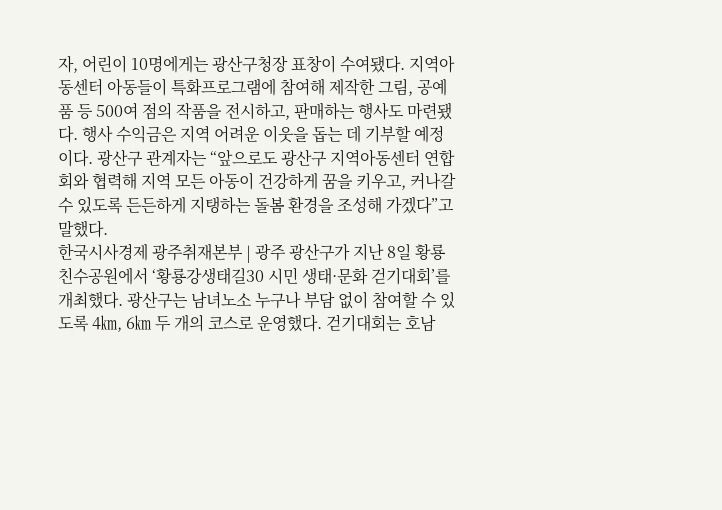자, 어린이 10명에게는 광산구청장 표창이 수여됐다. 지역아동센터 아동들이 특화프로그램에 참여해 제작한 그림, 공예품 등 500여 점의 작품을 전시하고, 판매하는 행사도 마련됐다. 행사 수익금은 지역 어려운 이웃을 돕는 데 기부할 예정이다. 광산구 관계자는 “앞으로도 광산구 지역아동센터 연합회와 협력해 지역 모든 아동이 건강하게 꿈을 키우고, 커나갈 수 있도록 든든하게 지탱하는 돌봄 환경을 조성해 가겠다”고 말했다.
한국시사경제 광주취재본부 | 광주 광산구가 지난 8일 황룡친수공원에서 ‘황룡강생태길30 시민 생태·문화 걷기대회’를 개최했다. 광산구는 남녀노소 누구나 부담 없이 참여할 수 있도록 4㎞, 6㎞ 두 개의 코스로 운영했다. 걷기대회는 호남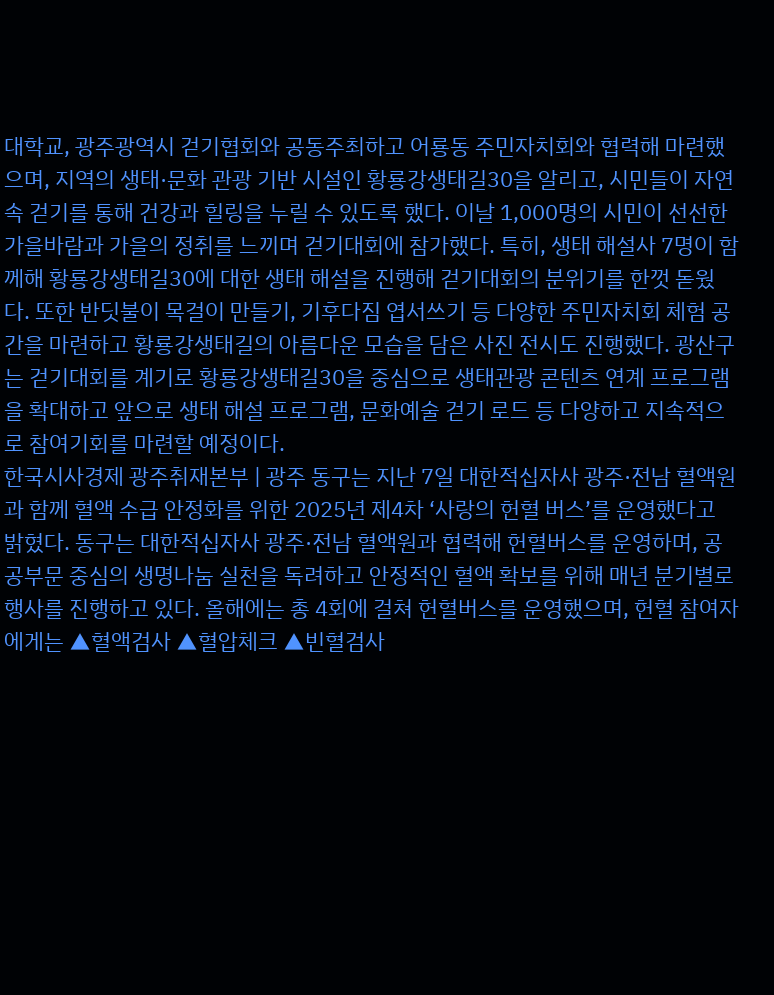대학교, 광주광역시 걷기협회와 공동주최하고 어룡동 주민자치회와 협력해 마련했으며, 지역의 생태·문화 관광 기반 시설인 황룡강생태길30을 알리고, 시민들이 자연 속 걷기를 통해 건강과 힐링을 누릴 수 있도록 했다. 이날 1,000명의 시민이 선선한 가을바람과 가을의 정취를 느끼며 걷기대회에 참가했다. 특히, 생태 해설사 7명이 함께해 황룡강생태길30에 대한 생태 해설을 진행해 걷기대회의 분위기를 한껏 돋웠다. 또한 반딧불이 목걸이 만들기, 기후다짐 엽서쓰기 등 다양한 주민자치회 체험 공간을 마련하고 황룡강생태길의 아름다운 모습을 담은 사진 전시도 진행했다. 광산구는 걷기대회를 계기로 황룡강생태길30을 중심으로 생태관광 콘텐츠 연계 프로그램을 확대하고 앞으로 생태 해설 프로그램, 문화예술 걷기 로드 등 다양하고 지속적으로 참여기회를 마련할 예정이다.
한국시사경제 광주취재본부 | 광주 동구는 지난 7일 대한적십자사 광주·전남 혈액원과 함께 혈액 수급 안정화를 위한 2025년 제4차 ‘사랑의 헌혈 버스’를 운영했다고 밝혔다. 동구는 대한적십자사 광주·전남 혈액원과 협력해 헌혈버스를 운영하며, 공공부문 중심의 생명나눔 실천을 독려하고 안정적인 혈액 확보를 위해 매년 분기별로 행사를 진행하고 있다. 올해에는 총 4회에 걸쳐 헌혈버스를 운영했으며, 헌혈 참여자에게는 ▲혈액검사 ▲혈압체크 ▲빈혈검사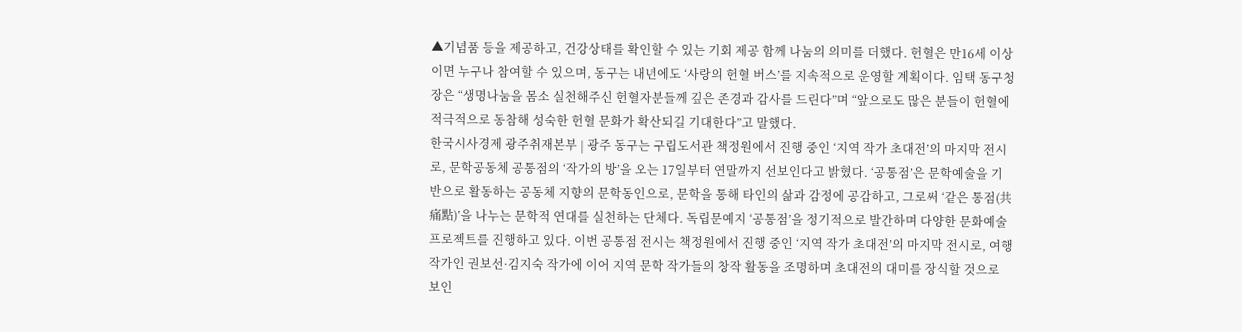▲기념품 등을 제공하고, 건강상태를 확인할 수 있는 기회 제공 함께 나눔의 의미를 더했다. 헌혈은 만16세 이상이면 누구나 참여할 수 있으며, 동구는 내년에도 ‘사랑의 헌혈 버스’를 지속적으로 운영할 계획이다. 임택 동구청장은 “생명나눔을 몸소 실천해주신 헌혈자분들께 깊은 존경과 감사를 드린다”며 “앞으로도 많은 분들이 헌혈에 적극적으로 동참해 성숙한 헌혈 문화가 확산되길 기대한다”고 말했다.
한국시사경제 광주취재본부 | 광주 동구는 구립도서관 책정원에서 진행 중인 ‘지역 작가 초대전’의 마지막 전시로, 문학공동체 공통점의 ‘작가의 방’을 오는 17일부터 연말까지 선보인다고 밝혔다. ‘공통점’은 문학예술을 기반으로 활동하는 공동체 지향의 문학동인으로, 문학을 통해 타인의 삶과 감정에 공감하고, 그로써 ‘같은 통점(共痛點)’을 나누는 문학적 연대를 실천하는 단체다. 독립문예지 ‘공통점’을 정기적으로 발간하며 다양한 문화예술 프로젝트를 진행하고 있다. 이번 공통점 전시는 책정원에서 진행 중인 ‘지역 작가 초대전’의 마지막 전시로, 여행작가인 권보선·김지숙 작가에 이어 지역 문학 작가들의 창작 활동을 조명하며 초대전의 대미를 장식할 것으로 보인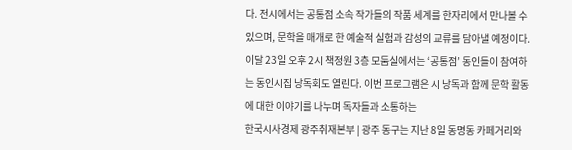다. 전시에서는 공통점 소속 작가들의 작품 세계를 한자리에서 만나볼 수 있으며, 문학을 매개로 한 예술적 실험과 감성의 교류를 담아낼 예정이다. 이달 23일 오후 2시 책정원 3층 모둠실에서는 ‘공통점’ 동인들이 참여하는 동인시집 낭독회도 열린다. 이번 프로그램은 시 낭독과 함께 문학 활동에 대한 이야기를 나누며 독자들과 소통하는
한국시사경제 광주취재본부 | 광주 동구는 지난 8일 동명동 카페거리와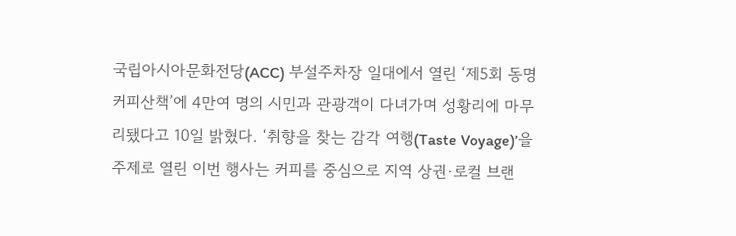국립아시아문화전당(ACC) 부설주차장 일대에서 열린 ‘제5회 동명커피산책’에 4만여 명의 시민과 관광객이 다녀가며 성황리에 마무리됐다고 10일 밝혔다. ‘취향을 찾는 감각 여행(Taste Voyage)’을 주제로 열린 이번 행사는 커피를 중심으로 지역 상권·로컬 브랜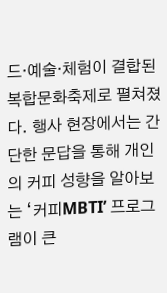드·예술·체험이 결합된 복합문화축제로 펼쳐졌다. 행사 현장에서는 간단한 문답을 통해 개인의 커피 성향을 알아보는 ‘커피MBTI’ 프로그램이 큰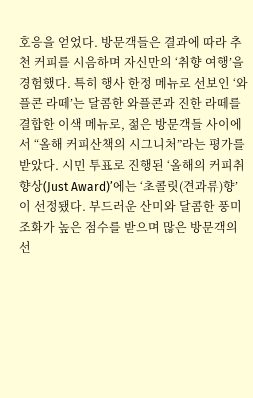호응을 얻었다. 방문객들은 결과에 따라 추천 커피를 시음하며 자신만의 ‘취향 여행’을 경험했다. 특히 행사 한정 메뉴로 선보인 ‘와플콘 라떼’는 달콤한 와플콘과 진한 라떼를 결합한 이색 메뉴로, 젊은 방문객들 사이에서 “올해 커피산책의 시그니처”라는 평가를 받았다. 시민 투표로 진행된 ‘올해의 커피취향상(Just Award)’에는 ‘초콜릿(견과류)향’이 선정됐다. 부드러운 산미와 달콤한 풍미 조화가 높은 점수를 받으며 많은 방문객의 선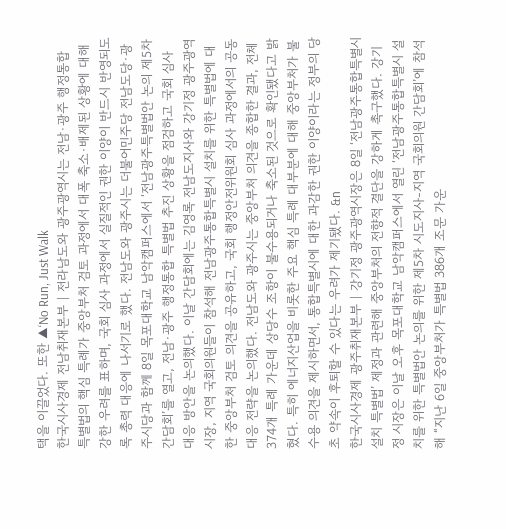택을 이끌었다. 또한 ▲‘No Run, Just Walk
한국시사경제 전남취재본부 | 전라남도와 광주광역시는 전남·광주 행정통합 특별법의 핵심 특례가 중앙부처 검토 과정에서 대폭 축소·배제된 상황에 대해 강한 우려를 표하며, 국회 심사 과정에서 실질적인 권한 이양이 반드시 반영되도록 총력 대응에 나서기로 했다. 전남도와 광주시는 더불어민주당 전남도당·광주시당과 함께 8일 목포대학교 남악캠퍼스에서 ‘전남광주특별법안 논의 제5차 간담회’를 열고, 전남·광주 행정통합 특별법 추진 상황을 점검하고 국회 심사 대응 방안을 논의했다. 이날 간담회에는 김영록 전남도지사와 강기정 광주광역시장, 지역 국회의원들이 참석해 전남광주통합특별시 설치를 위한 특별법에 대한 중앙부처 검토 의견을 공유하고, 국회 행정안전위원회 심사 과정에서의 공동 대응 전략을 논의했다. 전남도와 광주시는 중앙부처 의견을 종합한 결과, 전체 374개 특례 가운데 상당수 조항이 불수용되거나 축소된 것으로 확인됐다고 밝혔다. 특히 에너지산업을 비롯한 주요 핵심 특례 대부분에 대해 중앙부처가 불수용 의견을 제시하면서, 통합특별시에 대한 과감한 권한 이양이라는 정부의 당초 약속이 후퇴할 수 있다는 우려가 제기됐다. &n
한국시사경제 광주취재본부 | 강기정 광주광역시장은 8일 ‘전남광주통합특별시 설치 특별법’ 제정과 관련해 중앙부처의 전향적 결단을 강하게 촉구했다. 강기정 시장은 이날 오후 목포대학교 남악캠퍼스에서 열린 ‘전남광주통합특별시 설치를 위한 특별법안 논의를 위한 제5차 시도지사-지역 국회의원 간담회’에 참석해 “지난 6일 중앙부처가 특별법 386개 조문 가운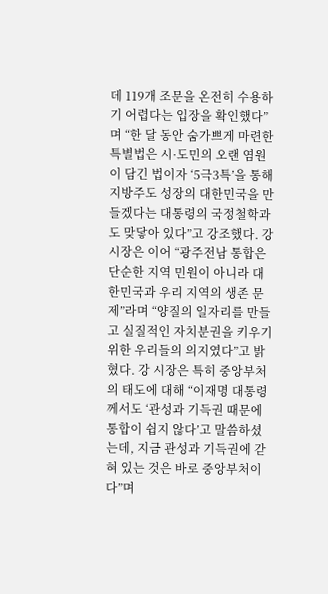데 119개 조문을 온전히 수용하기 어렵다는 입장을 확인했다”며 “한 달 동안 숨가쁘게 마련한 특별법은 시·도민의 오랜 염원이 담긴 법이자 ‘5극3특’을 통해 지방주도 성장의 대한민국을 만들겠다는 대통령의 국정철학과도 맞닿아 있다”고 강조했다. 강 시장은 이어 “광주전남 통합은 단순한 지역 민원이 아니라 대한민국과 우리 지역의 생존 문제”라며 “양질의 일자리를 만들고 실질적인 자치분권을 키우기 위한 우리들의 의지였다”고 밝혔다. 강 시장은 특히 중앙부처의 태도에 대해 “이재명 대통령께서도 ‘관성과 기득권 때문에 통합이 쉽지 않다’고 말씀하셨는데, 지금 관성과 기득권에 갇혀 있는 것은 바로 중앙부처이다”며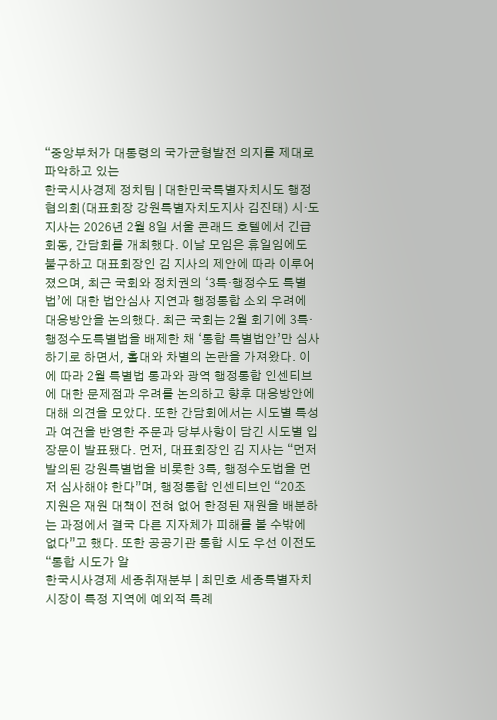“중앙부처가 대통령의 국가균형발전 의지를 제대로 파악하고 있는
한국시사경제 정치팀 | 대한민국특별자치시도 행정협의회(대표회장 강원특별자치도지사 김진태) 시‧도지사는 2026년 2월 8일 서울 콘래드 호텔에서 긴급 회동, 간담회를 개최했다. 이날 모임은 휴일임에도 불구하고 대표회장인 김 지사의 제안에 따라 이루어졌으며, 최근 국회와 정치권의 ‘3특·행정수도 특별법’에 대한 법안심사 지연과 행정통합 소외 우려에 대응방안을 논의했다. 최근 국회는 2월 회기에 3특‧행정수도특별법을 배제한 채 ‘통합 특별법안’만 심사하기로 하면서, 홀대와 차별의 논란을 가져왔다. 이에 따라 2월 특별법 통과와 광역 행정통합 인센티브에 대한 문제점과 우려를 논의하고 향후 대응방안에 대해 의견을 모았다. 또한 간담회에서는 시도별 특성과 여건을 반영한 주문과 당부사항이 담긴 시도별 입장문이 발표됐다. 먼저, 대표회장인 김 지사는 “먼저 발의된 강원특별법을 비롯한 3특, 행정수도법을 먼저 심사해야 한다”며, 행정통합 인센티브인 “20조 지원은 재원 대책이 전혀 없어 한정된 재원을 배분하는 과정에서 결국 다른 지자체가 피해를 볼 수밖에 없다”고 했다. 또한 공공기관 통합 시도 우선 이전도 “통합 시도가 알
한국시사경제 세종취재분부 | 최민호 세종특별자치시장이 특정 지역에 예외적 특례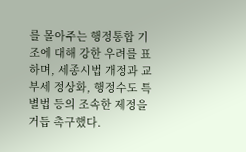를 몰아주는 행정통합 기조에 대해 강한 우려를 표하며, 세종시법 개정과 교부세 정상화, 행정수도 특별법 등의 조속한 제정을 거듭 촉구했다.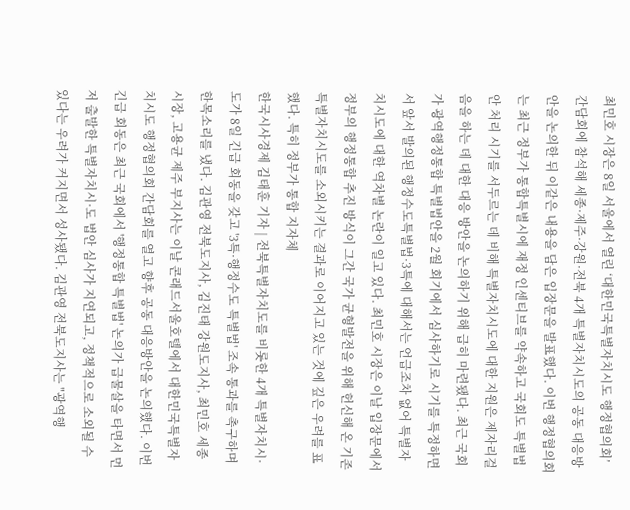최민호 시장은 8일 서울에서 열린 ‘대한민국특별자치시도 행정협의회’ 간담회에 참석해 세종·제주·강원·전북 4개 특별자치시도의 공동 대응방안을 논의한 뒤 이같은 내용을 담은 입장문을 발표했다. 이번 행정협의회는 최근 정부가 통합특별시에 재정 인센티브를 약속하고 국회도 특별법안 처리 시기를 서두르는 데 비해 특별자치시도에 대한 지원은 제자리걸음을 하는 데 대한 대응 방안을 논의하기 위해 급히 마련됐다. 최근 국회가 광역행정통합 특별법안을 2월 회기에서 심사하기로 시기를 특정하면서 앞서 발의된 행정수도특별법·3특에 대해서는 언급조차 없어 특별자치시도에 대한 역차별 논란이 일고 있다. 최민호 시장은 이날 입장문에서 정부의 행정통합 추진 방식이 그간 국가 균형발전을 위해 헌신해 온 기존 특별자치시도를 소외시키는 결과로 이어지고 있는 것에 깊은 우려를 표했다. 특히 정부가 통합 지자체
한국시사경제 김태훈 기자 | 전북특별자치도를 비롯한 4개 특별자치시·도가 8일 긴급 회동을 갖고 '3특·행정수도 특별법' 조속 통과를 촉구하며 한목소리를 냈다. 김관영 전북도지사, 김진태 강원도지사, 최민호 세종시장, 고용균 제주 부지사는 이날 콘래드서울호텔에서 대한민국특별자치시도 행정협의회 간담회를 열고 향후 공동 대응방안을 논의했다. 이번 긴급 회동은 최근 국회에서 '행정통합 특별법' 논의가 급물살을 타면서 먼저 출발한 특별자치시·도 법안 심사가 지연되고, 정책적으로 소외될 수 있다는 우려가 커지면서 성사됐다. 김관영 전북도지사는 "광역행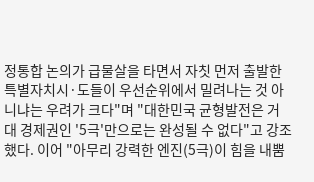정통합 논의가 급물살을 타면서 자칫 먼저 출발한 특별자치시·도들이 우선순위에서 밀려나는 것 아니냐는 우려가 크다"며 "대한민국 균형발전은 거대 경제권인 '5극'만으로는 완성될 수 없다"고 강조했다. 이어 "아무리 강력한 엔진(5극)이 힘을 내뿜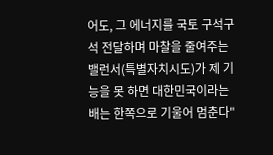어도, 그 에너지를 국토 구석구석 전달하며 마찰을 줄여주는 밸런서(특별자치시도)가 제 기능을 못 하면 대한민국이라는 배는 한쪽으로 기울어 멈춘다"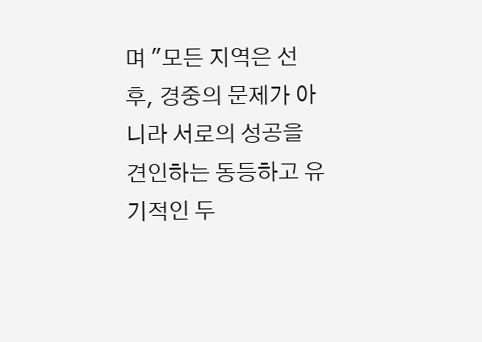며 "모든 지역은 선후, 경중의 문제가 아니라 서로의 성공을 견인하는 동등하고 유기적인 두